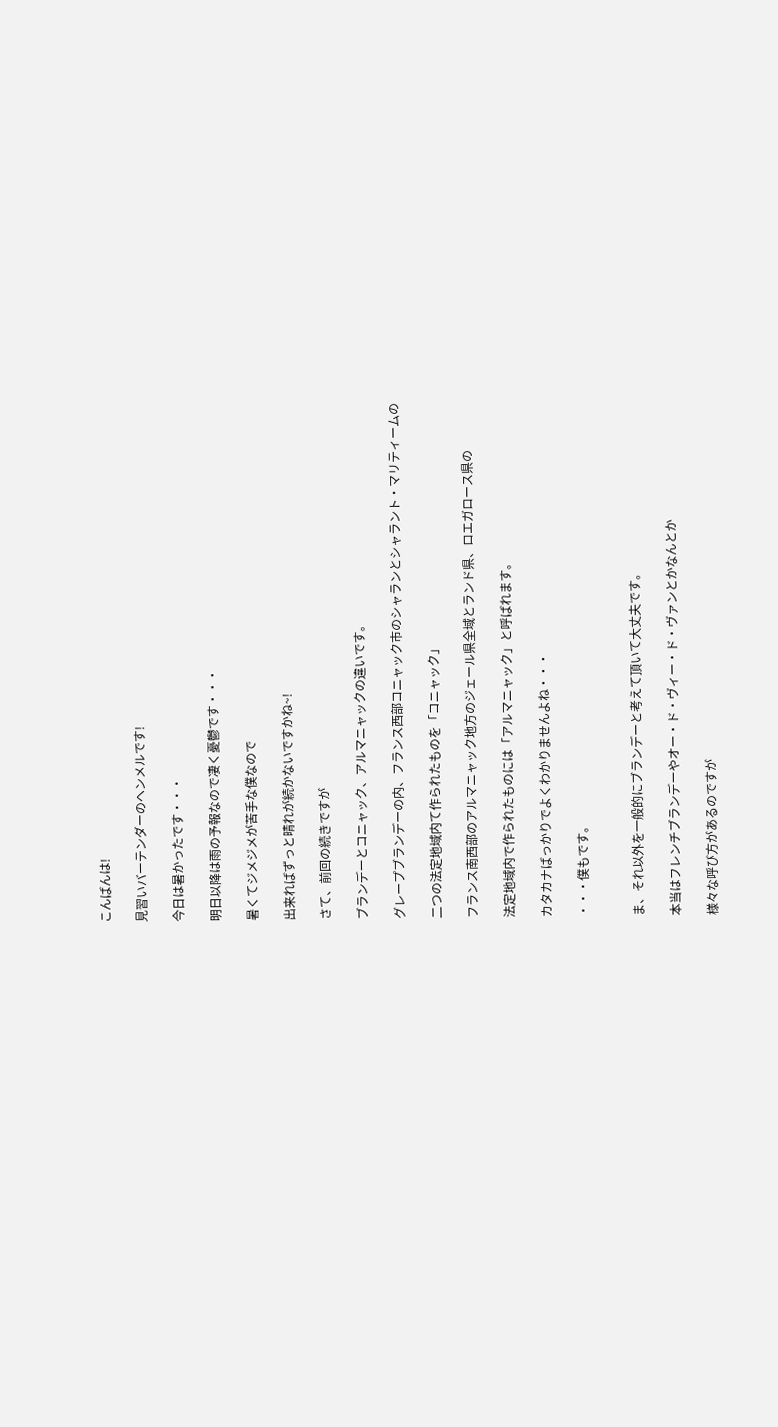こんばんは!

見習いバーテンダーのヘンメルです!

今日は暑かったです・・・

明日以降は雨の予報なので凄く憂鬱です・・・

暑くてジメジメが苦手な僕なので

出来ればずっと晴れが続かないですかね~!

さて、前回の続きですが

ブランデーとコニャック、アルマニャックの違いです。

グレープブランデーの内、フランス西部コニャック市のシャランとシャラント・マリティームの

二つの法定地域内て作られたものを「コニャック」

フランス南西部のアルマニャック地方のジェール県全域とランド県、ロエガロース県の

法定地域内で作られたものには「アルマニャック」と呼ばれます。

カタカナばっかりでよくわかりませんよね・・・

・・・僕もです。


ま、それ以外を一般的にブランデーと考えて頂いて大丈夫です。

本当はフレンチブランデーやオー・ド・ヴィー・ド・ヴァンとかなんとか

様々な呼び方があるのですが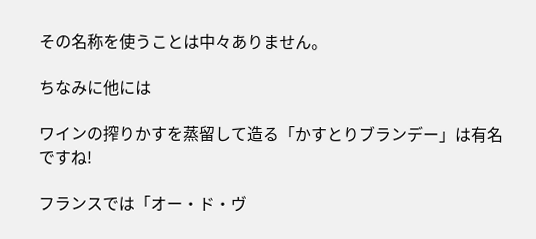その名称を使うことは中々ありません。

ちなみに他には

ワインの搾りかすを蒸留して造る「かすとりブランデー」は有名ですね!

フランスでは「オー・ド・ヴ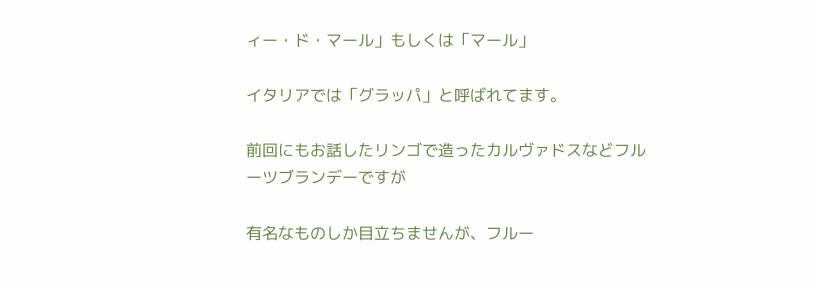ィー・ド・マール」もしくは「マール」

イタリアでは「グラッパ」と呼ばれてます。

前回にもお話したリンゴで造ったカルヴァドスなどフルーツブランデーですが

有名なものしか目立ちませんが、フルー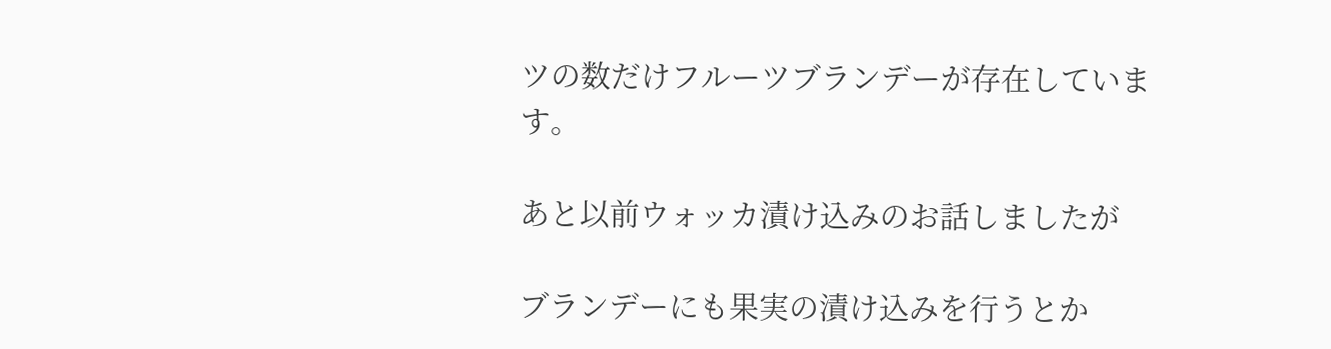ツの数だけフルーツブランデーが存在しています。

あと以前ウォッカ漬け込みのお話しましたが

ブランデーにも果実の漬け込みを行うとか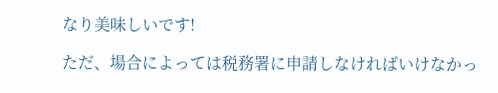なり美味しいです!

ただ、場合によっては税務署に申請しなければいけなかっ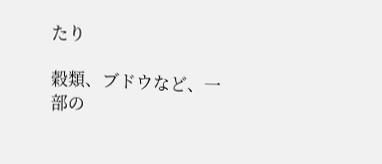たり

穀類、ブドウなど、一部の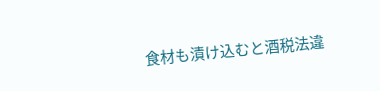食材も漬け込むと酒税法違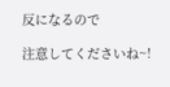反になるので

注意してくださいね~!